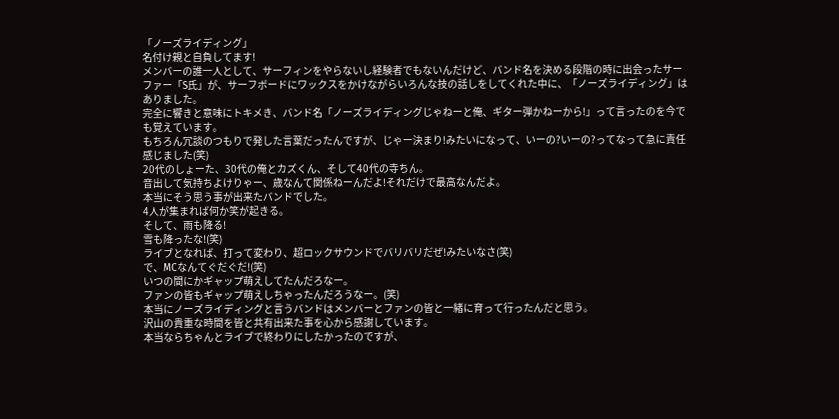「ノーズライディング」
名付け親と自負してます!
メンバーの誰一人として、サーフィンをやらないし経験者でもないんだけど、バンド名を決める段階の時に出会ったサーファー「S氏」が、サーフボードにワックスをかけながらいろんな技の話しをしてくれた中に、「ノーズライディング」はありました。
完全に響きと意味にトキメき、バンド名「ノーズライディングじゃねーと俺、ギター弾かねーから!」って言ったのを今でも覚えています。
もちろん冗談のつもりで発した言葉だったんですが、じゃー決まり!みたいになって、いーの?いーの?ってなって急に責任感じました(笑)
20代のしょーた、30代の俺とカズくん、そして40代の寺ちん。
音出して気持ちよけりゃー、歳なんて関係ねーんだよ!それだけで最高なんだよ。
本当にそう思う事が出来たバンドでした。
4人が集まれば何か笑が起きる。
そして、雨も降る!
雪も降ったな!(笑)
ライブとなれば、打って変わり、超ロックサウンドでバリバリだぜ!みたいなさ(笑)
で、MCなんてぐだぐだ!(笑)
いつの間にかギャップ萌えしてたんだろなー。
ファンの皆もギャップ萌えしちゃったんだろうなー。(笑)
本当にノーズライディングと言うバンドはメンバーとファンの皆と一緒に育って行ったんだと思う。
沢山の貴重な時間を皆と共有出来た事を心から感謝しています。
本当ならちゃんとライブで終わりにしたかったのですが、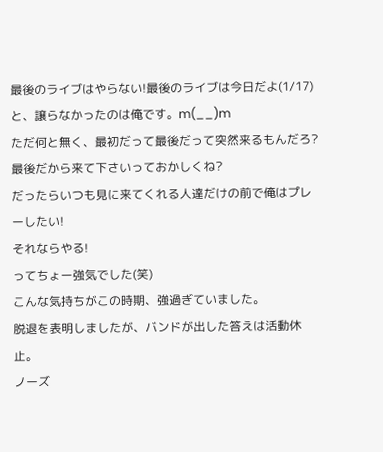最後のライブはやらない!最後のライブは今日だよ(1/17)と、譲らなかったのは俺です。m(__)m
ただ何と無く、最初だって最後だって突然来るもんだろ?
最後だから来て下さいっておかしくね?
だったらいつも見に来てくれる人達だけの前で俺はプレーしたい!
それならやる!
ってちょー強気でした(笑)
こんな気持ちがこの時期、強過ぎていました。
脱退を表明しましたが、バンドが出した答えは活動休止。
ノーズ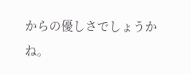からの優しさでしょうかね。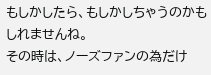もしかしたら、もしかしちゃうのかもしれませんね。
その時は、ノーズファンの為だけ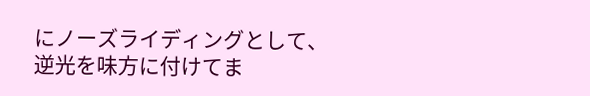にノーズライディングとして、逆光を味方に付けてま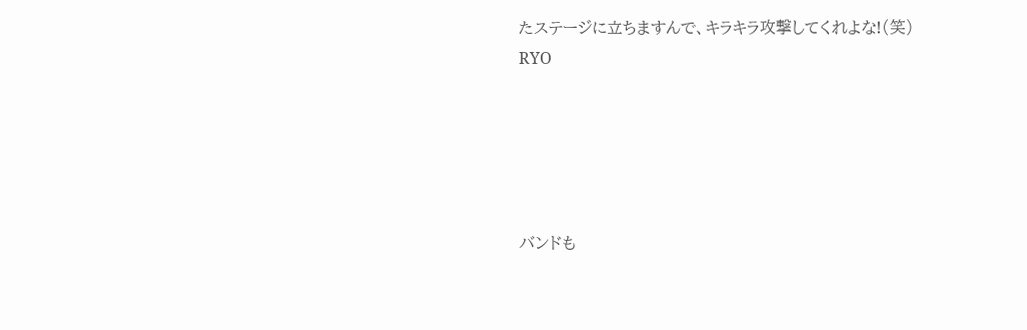たステージに立ちますんで、キラキラ攻撃してくれよな!(笑)
RYO





バンドも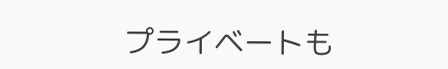プライベートも